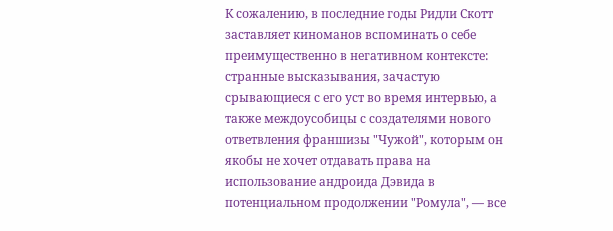К сожалению, в последние годы Ридли Скотт заставляет киноманов вспоминать о себе преимущественно в негативном контексте: странные высказывания, зачастую срывающиеся с его уст во время интервью, а также междоусобицы с создателями нового ответвления франшизы "Чужой", которым он якобы не хочет отдавать права на использование андроида Дэвида в потенциальном продолжении "Ромула", — все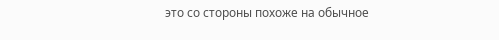это со стороны похоже на обычное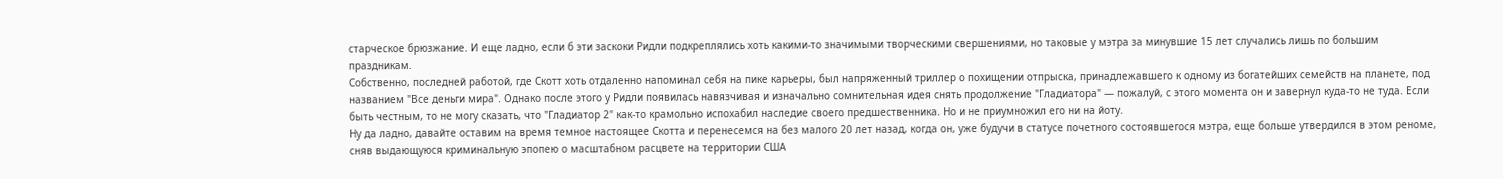старческое брюзжание. И еще ладно, если б эти заскоки Ридли подкреплялись хоть какими-то значимыми творческими свершениями, но таковые у мэтра за минувшие 15 лет случались лишь по большим праздникам.
Собственно, последней работой, где Скотт хоть отдаленно напоминал себя на пике карьеры, был напряженный триллер о похищении отпрыска, принадлежавшего к одному из богатейших семейств на планете, под названием "Все деньги мира". Однако после этого у Ридли появилась навязчивая и изначально сомнительная идея снять продолжение "Гладиатора" — пожалуй, с этого момента он и завернул куда-то не туда. Если быть честным, то не могу сказать, что "Гладиатор 2" как-то крамольно испохабил наследие своего предшественника. Но и не приумножил его ни на йоту.
Ну да ладно, давайте оставим на время темное настоящее Скотта и перенесемся на без малого 20 лет назад, когда он, уже будучи в статусе почетного состоявшегося мэтра, еще больше утвердился в этом реноме, сняв выдающуюся криминальную эпопею о масштабном расцвете на территории США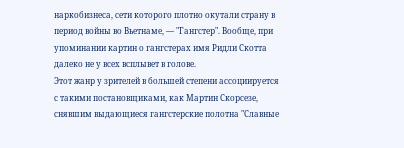наркобизнеса, сети которого плотно окутали страну в период войны во Вьетнаме, — "Гангстер". Вообще, при упоминании картин о гангстерах имя Ридли Скотта далеко не у всех всплывет в голове.
Этот жанр у зрителей в большей степени ассоциируется с такими постановщиками, как Мартин Скорсезе, снявшим выдающиеся гангстерские полотна "Славные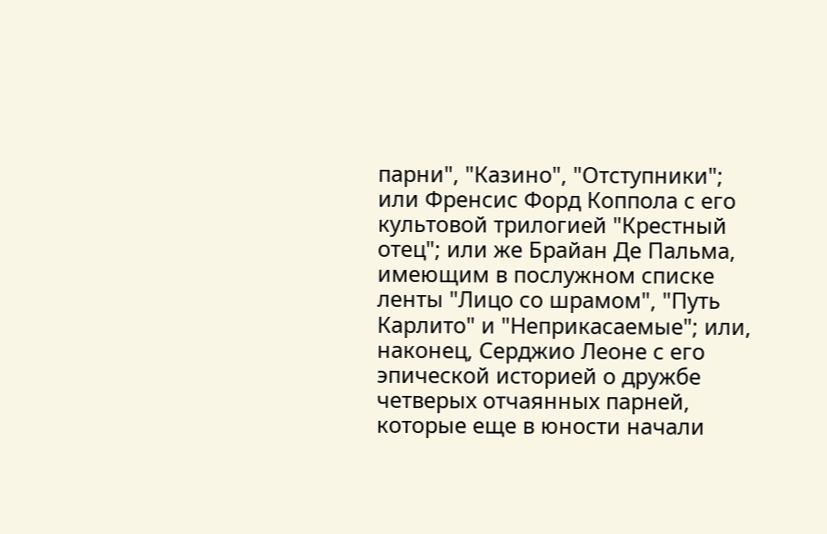парни", "Казино", "Отступники"; или Френсис Форд Коппола с его культовой трилогией "Крестный отец"; или же Брайан Де Пальма, имеющим в послужном списке ленты "Лицо со шрамом", "Путь Карлито" и "Неприкасаемые"; или, наконец, Серджио Леоне с его эпической историей о дружбе четверых отчаянных парней, которые еще в юности начали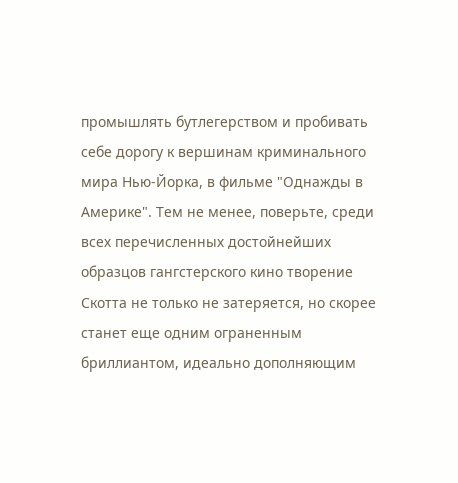промышлять бутлегерством и пробивать себе дорогу к вершинам криминального мира Нью-Йорка, в фильме "Однажды в Америке". Тем не менее, поверьте, среди всех перечисленных достойнейших образцов гангстерского кино творение Скотта не только не затеряется, но скорее станет еще одним ограненным бриллиантом, идеально дополняющим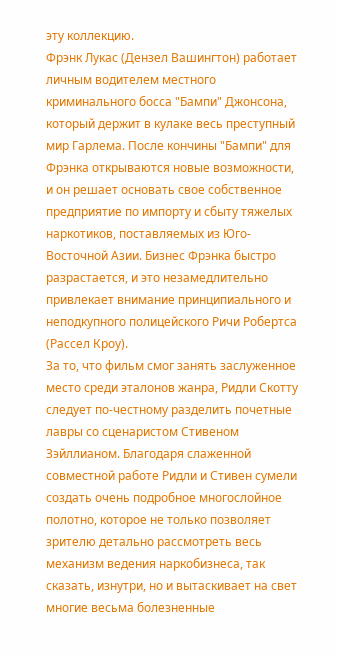эту коллекцию.
Фрэнк Лукас (Дензел Вашингтон) работает личным водителем местного криминального босса "Бампи" Джонсона, который держит в кулаке весь преступный мир Гарлема. После кончины "Бампи" для Фрэнка открываются новые возможности, и он решает основать свое собственное предприятие по импорту и сбыту тяжелых наркотиков, поставляемых из Юго-Восточной Азии. Бизнес Фрэнка быстро разрастается, и это незамедлительно привлекает внимание принципиального и неподкупного полицейского Ричи Робертса (Рассел Кроу).
За то, что фильм смог занять заслуженное место среди эталонов жанра, Ридли Скотту следует по-честному разделить почетные лавры со сценаристом Стивеном Зэйллианом. Благодаря слаженной совместной работе Ридли и Стивен сумели создать очень подробное многослойное полотно, которое не только позволяет зрителю детально рассмотреть весь механизм ведения наркобизнеса, так сказать, изнутри, но и вытаскивает на свет многие весьма болезненные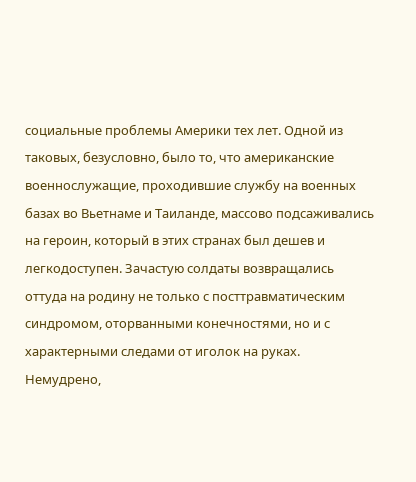социальные проблемы Америки тех лет. Одной из таковых, безусловно, было то, что американские военнослужащие, проходившие службу на военных базах во Вьетнаме и Таиланде, массово подсаживались на героин, который в этих странах был дешев и легкодоступен. Зачастую солдаты возвращались оттуда на родину не только с посттравматическим синдромом, оторванными конечностями, но и с характерными следами от иголок на руках. Немудрено,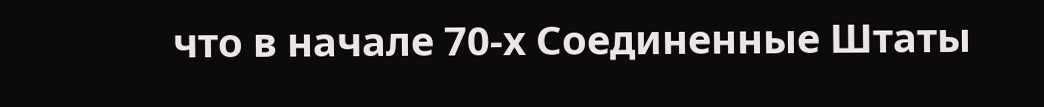что в начале 70-х Соединенные Штаты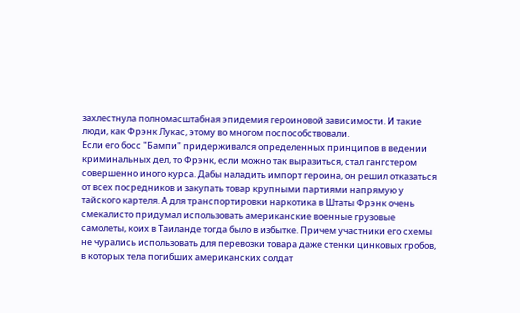захлестнула полномасштабная эпидемия героиновой зависимости. И такие люди, как Фрэнк Лукас, этому во многом поспособствовали.
Если его босс "Бампи" придерживался определенных принципов в ведении криминальных дел, то Фрэнк, если можно так выразиться, стал гангстером совершенно иного курса. Дабы наладить импорт героина, он решил отказаться от всех посредников и закупать товар крупными партиями напрямую у тайского картеля. А для транспортировки наркотика в Штаты Фрэнк очень смекалисто придумал использовать американские военные грузовые самолеты, коих в Таиланде тогда было в избытке. Причем участники его схемы не чурались использовать для перевозки товара даже стенки цинковых гробов, в которых тела погибших американских солдат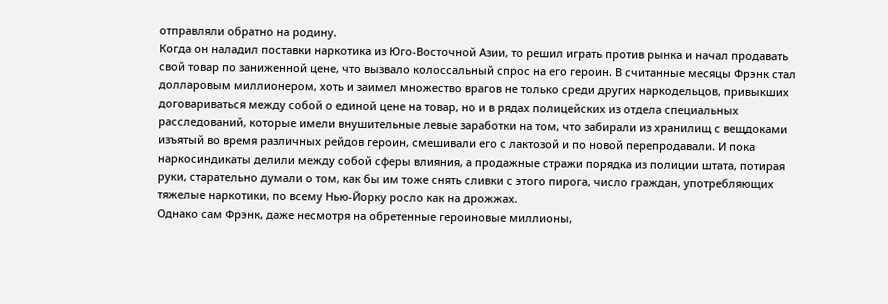отправляли обратно на родину.
Когда он наладил поставки наркотика из Юго-Восточной Азии, то решил играть против рынка и начал продавать свой товар по заниженной цене, что вызвало колоссальный спрос на его героин. В считанные месяцы Фрэнк стал долларовым миллионером, хоть и заимел множество врагов не только среди других наркодельцов, привыкших договариваться между собой о единой цене на товар, но и в рядах полицейских из отдела специальных расследований, которые имели внушительные левые заработки на том, что забирали из хранилищ с вещдоками изъятый во время различных рейдов героин, смешивали его с лактозой и по новой перепродавали. И пока наркосиндикаты делили между собой сферы влияния, а продажные стражи порядка из полиции штата, потирая руки, старательно думали о том, как бы им тоже снять сливки с этого пирога, число граждан, употребляющих тяжелые наркотики, по всему Нью-Йорку росло как на дрожжах.
Однако сам Фрэнк, даже несмотря на обретенные героиновые миллионы,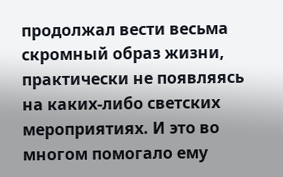продолжал вести весьма скромный образ жизни, практически не появляясь на каких-либо светских мероприятиях. И это во многом помогало ему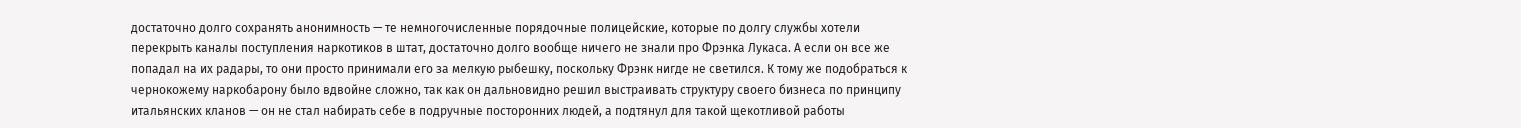достаточно долго сохранять анонимность — те немногочисленные порядочные полицейские, которые по долгу службы хотели перекрыть каналы поступления наркотиков в штат, достаточно долго вообще ничего не знали про Фрэнка Лукаса. А если он все же попадал на их радары, то они просто принимали его за мелкую рыбешку, поскольку Фрэнк нигде не светился. К тому же подобраться к чернокожему наркобарону было вдвойне сложно, так как он дальновидно решил выстраивать структуру своего бизнеса по принципу итальянских кланов — он не стал набирать себе в подручные посторонних людей, а подтянул для такой щекотливой работы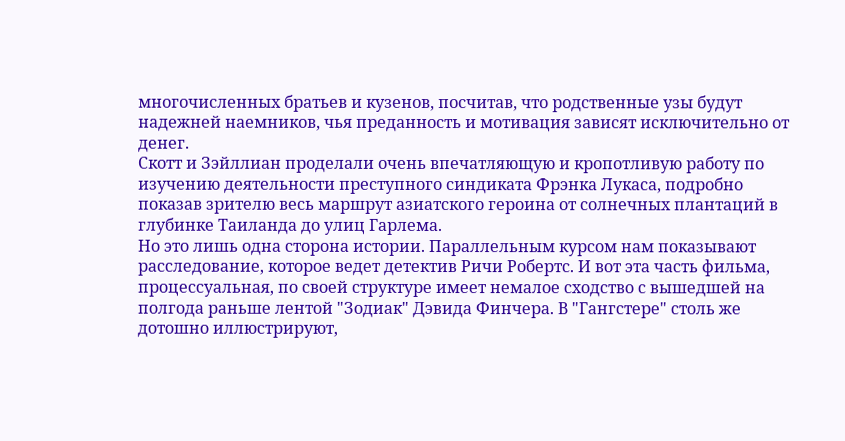многочисленных братьев и кузенов, посчитав, что родственные узы будут надежней наемников, чья преданность и мотивация зависят исключительно от денег.
Скотт и Зэйллиан проделали очень впечатляющую и кропотливую работу по изучению деятельности преступного синдиката Фрэнка Лукаса, подробно показав зрителю весь маршрут азиатского героина от солнечных плантаций в глубинке Таиланда до улиц Гарлема.
Но это лишь одна сторона истории. Параллельным курсом нам показывают расследование, которое ведет детектив Ричи Робертс. И вот эта часть фильма, процессуальная, по своей структуре имеет немалое сходство с вышедшей на полгода раньше лентой "Зодиак" Дэвида Финчера. В "Гангстере" столь же дотошно иллюстрируют,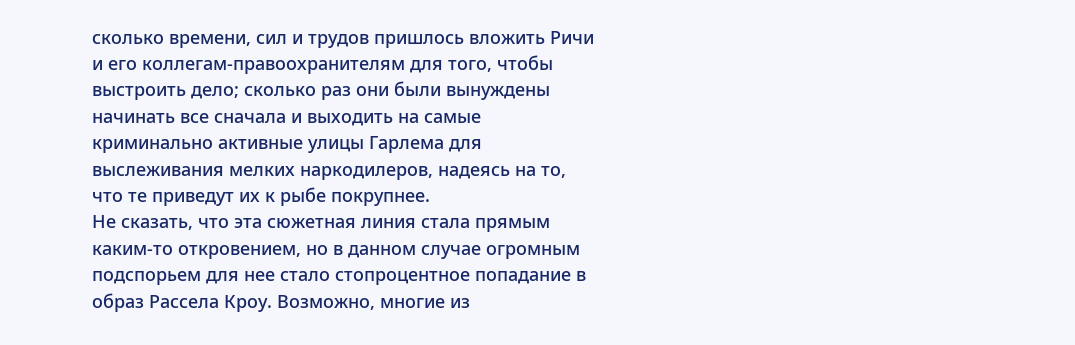сколько времени, сил и трудов пришлось вложить Ричи и его коллегам-правоохранителям для того, чтобы выстроить дело; сколько раз они были вынуждены начинать все сначала и выходить на самые криминально активные улицы Гарлема для выслеживания мелких наркодилеров, надеясь на то, что те приведут их к рыбе покрупнее.
Не сказать, что эта сюжетная линия стала прямым каким-то откровением, но в данном случае огромным подспорьем для нее стало стопроцентное попадание в образ Рассела Кроу. Возможно, многие из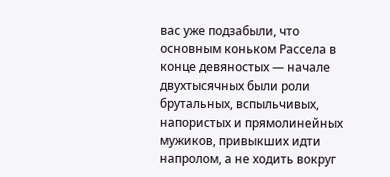вас уже подзабыли, что основным коньком Рассела в конце девяностых — начале двухтысячных были роли брутальных, вспыльчивых, напористых и прямолинейных мужиков, привыкших идти напролом, а не ходить вокруг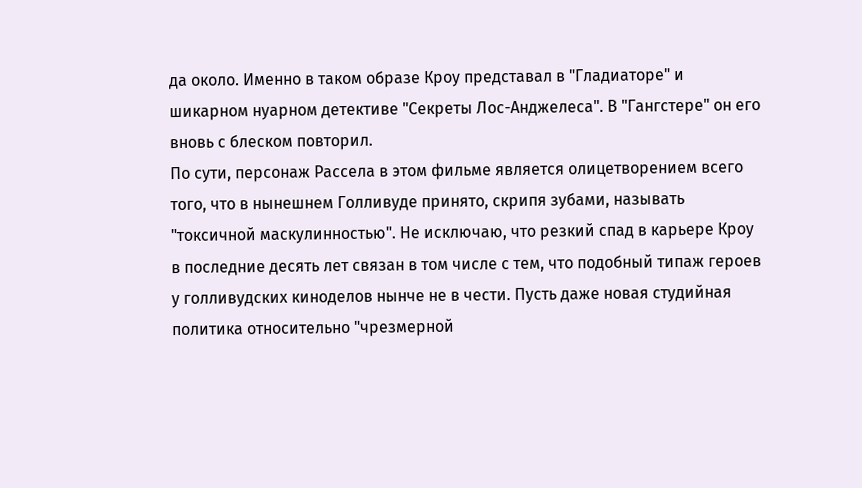да около. Именно в таком образе Кроу представал в "Гладиаторе" и шикарном нуарном детективе "Секреты Лос-Анджелеса". В "Гангстере" он его вновь с блеском повторил.
По сути, персонаж Рассела в этом фильме является олицетворением всего того, что в нынешнем Голливуде принято, скрипя зубами, называть "токсичной маскулинностью". Не исключаю, что резкий спад в карьере Кроу в последние десять лет связан в том числе с тем, что подобный типаж героев у голливудских киноделов нынче не в чести. Пусть даже новая студийная политика относительно "чрезмерной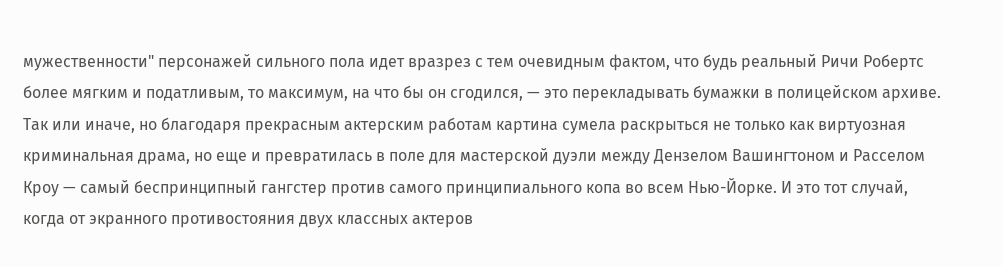мужественности" персонажей сильного пола идет вразрез с тем очевидным фактом, что будь реальный Ричи Робертс более мягким и податливым, то максимум, на что бы он сгодился, — это перекладывать бумажки в полицейском архиве.
Так или иначе, но благодаря прекрасным актерским работам картина сумела раскрыться не только как виртуозная криминальная драма, но еще и превратилась в поле для мастерской дуэли между Дензелом Вашингтоном и Расселом Кроу — самый беспринципный гангстер против самого принципиального копа во всем Нью-Йорке. И это тот случай, когда от экранного противостояния двух классных актеров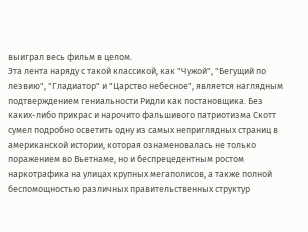выиграл весь фильм в целом.
Эта лента наряду с такой классикой, как "Чужой", "Бегущий по лезвию", "Гладиатор" и "Царство небесное", является наглядным подтверждением гениальности Ридли как постановщика. Без каких-либо прикрас и нарочито фальшивого патриотизма Скотт сумел подробно осветить одну из самых неприглядных страниц в американской истории, которая ознаменовалась не только поражением во Вьетнаме, но и беспрецедентным ростом наркотрафика на улицах крупных мегаполисов, а также полной беспомощностью различных правительственных структур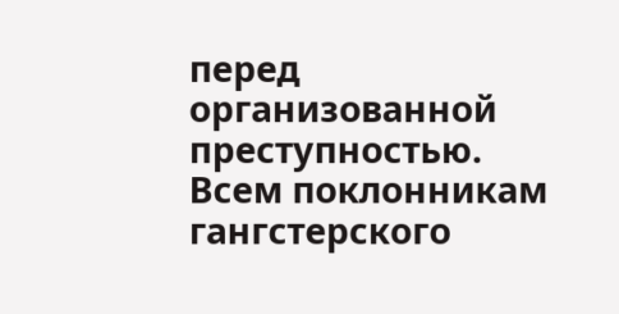перед организованной преступностью. Всем поклонникам гангстерского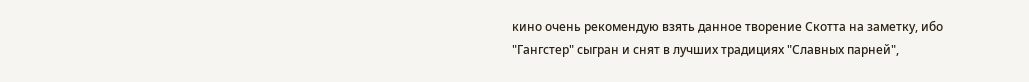кино очень рекомендую взять данное творение Скотта на заметку, ибо "Гангстер" сыгран и снят в лучших традициях "Славных парней",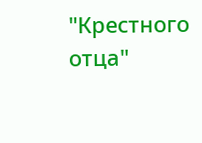"Крестного отца"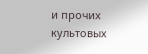и прочих культовых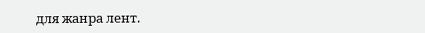для жанра лент.